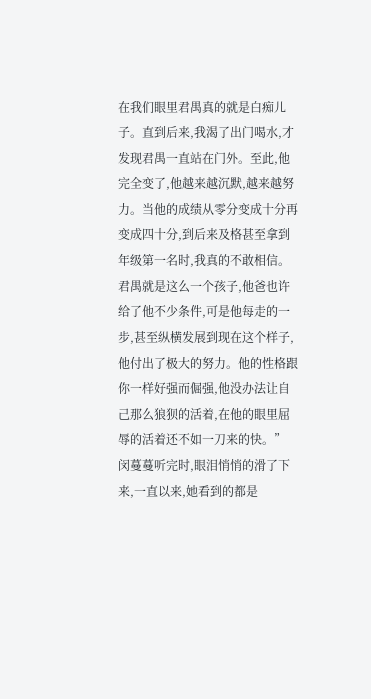在我们眼里君禺真的就是白痴儿子。直到后来,我渴了出门喝水,才发现君禺一直站在门外。至此,他完全变了,他越来越沉默,越来越努力。当他的成绩从零分变成十分再变成四十分,到后来及格甚至拿到年级第一名时,我真的不敢相信。君禺就是这么一个孩子,他爸也许给了他不少条件,可是他每走的一步,甚至纵横发展到现在这个样子,他付出了极大的努力。他的性格跟你一样好强而倔强,他没办法让自己那么狼狈的活着,在他的眼里屈辱的活着还不如一刀来的快。”
闵蔓蔓听完时,眼泪悄悄的滑了下来,一直以来,她看到的都是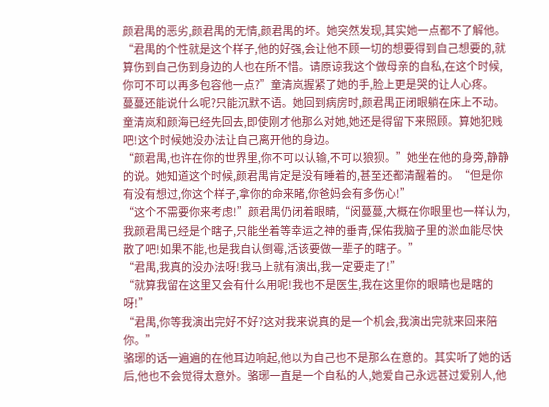颜君禺的恶劣,颜君禺的无情,颜君禺的坏。她突然发现,其实她一点都不了解他。
“君禺的个性就是这个样子,他的好强,会让他不顾一切的想要得到自己想要的,就算伤到自己伤到身边的人也在所不惜。请原谅我这个做母亲的自私,在这个时候,你可不可以再多包容他一点?”童清岚握紧了她的手,脸上更是哭的让人心疼。
蔓蔓还能说什么呢?只能沉默不语。她回到病房时,颜君禺正闭眼躺在床上不动。童清岚和颜海已经先回去,即使刚才他那么对她,她还是得留下来照顾。算她犯贱吧!这个时候她没办法让自己离开他的身边。
“颜君禺,也许在你的世界里,你不可以认输,不可以狼狈。”她坐在他的身旁,静静的说。她知道这个时候,颜君禺肯定是没有睡着的,甚至还都清醒着的。“但是你有没有想过,你这个样子,拿你的命来睹,你爸妈会有多伤心!”
“这个不需要你来考虑!”颜君禺仍闭着眼睛,“闵蔓蔓,大概在你眼里也一样认为,我颜君禺已经是个瞎子,只能坐着等幸运之神的垂青,保佑我脑子里的淤血能尽快散了吧!如果不能,也是我自认倒霉,活该要做一辈子的瞎子。”
“君禺,我真的没办法呀!我马上就有演出,我一定要走了!”
“就算我留在这里又会有什么用呢!我也不是医生,我在这里你的眼睛也是瞎的呀!”
“君禺,你等我演出完好不好?这对我来说真的是一个机会,我演出完就来回来陪你。”
骆琊的话一遍遍的在他耳边响起,他以为自己也不是那么在意的。其实听了她的话后,他也不会觉得太意外。骆琊一直是一个自私的人,她爱自己永远甚过爱别人,他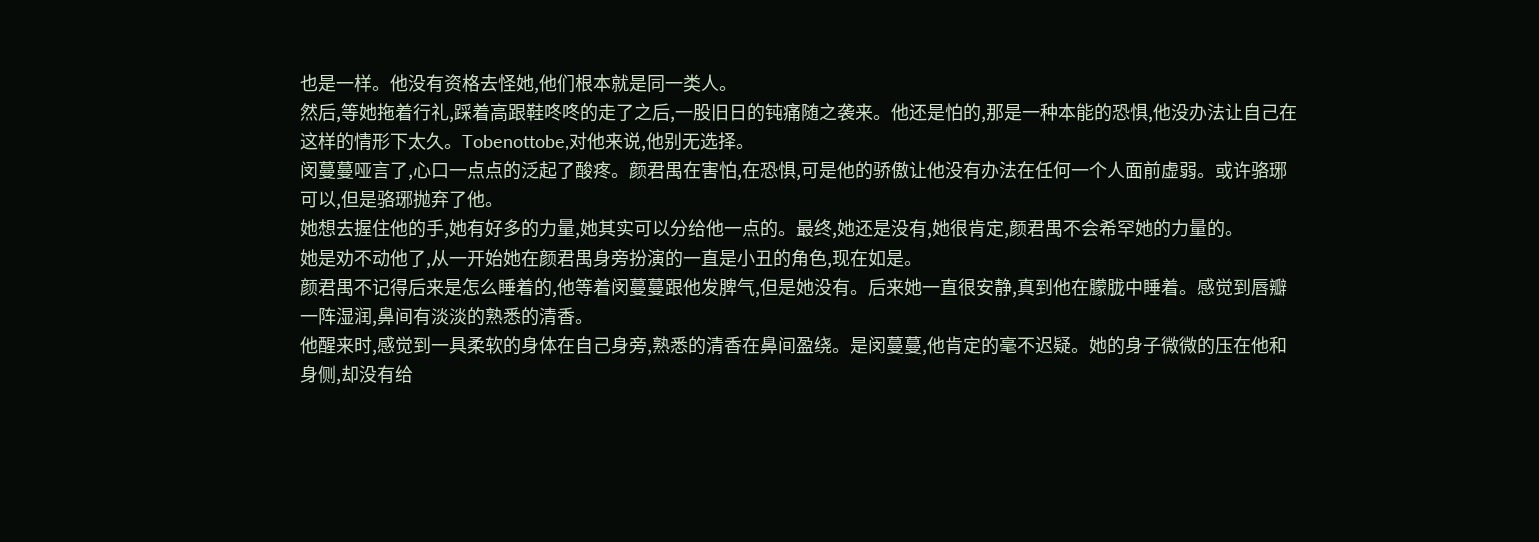也是一样。他没有资格去怪她,他们根本就是同一类人。
然后,等她拖着行礼,踩着高跟鞋咚咚的走了之后,一股旧日的钝痛随之袭来。他还是怕的,那是一种本能的恐惧,他没办法让自己在这样的情形下太久。Tobenottobe,对他来说,他别无选择。
闵蔓蔓哑言了,心口一点点的泛起了酸疼。颜君禺在害怕,在恐惧,可是他的骄傲让他没有办法在任何一个人面前虚弱。或许骆琊可以,但是骆琊抛弃了他。
她想去握住他的手,她有好多的力量,她其实可以分给他一点的。最终,她还是没有,她很肯定,颜君禺不会希罕她的力量的。
她是劝不动他了,从一开始她在颜君禺身旁扮演的一直是小丑的角色,现在如是。
颜君禺不记得后来是怎么睡着的,他等着闵蔓蔓跟他发脾气,但是她没有。后来她一直很安静,真到他在朦胧中睡着。感觉到唇瓣一阵湿润,鼻间有淡淡的熟悉的清香。
他醒来时,感觉到一具柔软的身体在自己身旁,熟悉的清香在鼻间盈绕。是闵蔓蔓,他肯定的毫不迟疑。她的身子微微的压在他和身侧,却没有给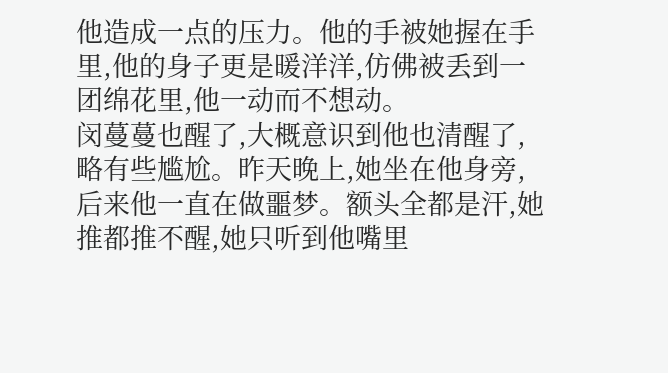他造成一点的压力。他的手被她握在手里,他的身子更是暖洋洋,仿佛被丢到一团绵花里,他一动而不想动。
闵蔓蔓也醒了,大概意识到他也清醒了,略有些尴尬。昨天晚上,她坐在他身旁,后来他一直在做噩梦。额头全都是汗,她推都推不醒,她只听到他嘴里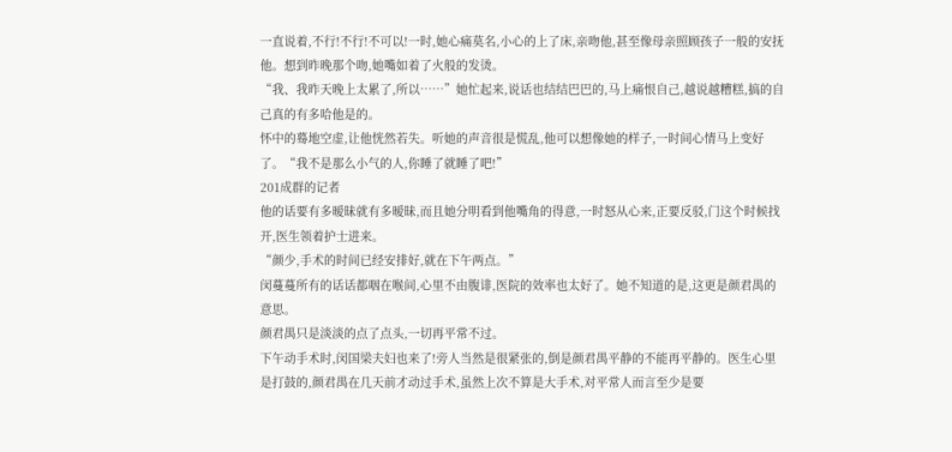一直说着,不行!不行!不可以!一时,她心痛莫名,小心的上了床,亲吻他,甚至像母亲照顾孩子一般的安抚他。想到昨晚那个吻,她嘴如着了火般的发烫。
“我、我昨天晚上太累了,所以……”她忙起来,说话也结结巴巴的,马上痛恨自己,越说越糟糕,搞的自己真的有多哈他是的。
怀中的蓦地空虚,让他恍然若失。听她的声音很是慌乱,他可以想像她的样子,一时间心情马上变好了。“我不是那么小气的人,你睡了就睡了吧!”
201成群的记者
他的话要有多暧昧就有多暧昧,而且她分明看到他嘴角的得意,一时怒从心来,正要反驳,门这个时候找开,医生领着护士进来。
“颜少,手术的时间已经安排好,就在下午两点。”
闵蔓蔓所有的话话都咽在喉间,心里不由腹诽,医院的效率也太好了。她不知道的是,这更是颜君禺的意思。
颜君禺只是淡淡的点了点头,一切再平常不过。
下午动手术时,闵国梁夫妇也来了!旁人当然是很紧张的,倒是颜君禺平静的不能再平静的。医生心里是打鼓的,颜君禺在几天前才动过手术,虽然上次不算是大手术,对平常人而言至少是要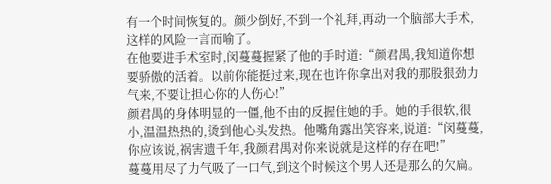有一个时间恢复的。颜少倒好,不到一个礼拜,再动一个脑部大手术,这样的风险一言而喻了。
在他要进手术室时,闵蔓蔓握紧了他的手时道:“颜君禺,我知道你想要骄傲的活着。以前你能挺过来,现在也许你拿出对我的那股狠劲力气来,不要让担心你的人伤心!”
颜君禺的身体明显的一僵,他不由的反握住她的手。她的手很软,很小,温温热热的,烫到他心头发热。他嘴角露出笑容来,说道:“闵蔓蔓,你应该说,祸害遗千年,我颜君禺对你来说就是这样的存在吧!”
蔓蔓用尽了力气吸了一口气,到这个时候这个男人还是那么的欠扁。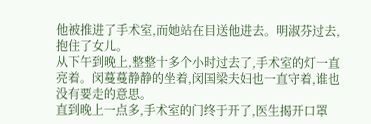他被推进了手术室,而她站在目送他进去。明淑芬过去,抱住了女儿。
从下午到晚上,整整十多个小时过去了,手术室的灯一直亮着。闵蔓蔓静静的坐着,闵国梁夫妇也一直守着,谁也没有要走的意思。
直到晚上一点多,手术室的门终于开了,医生揭开口罩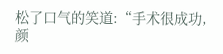松了口气的笑道:“手术很成功,颜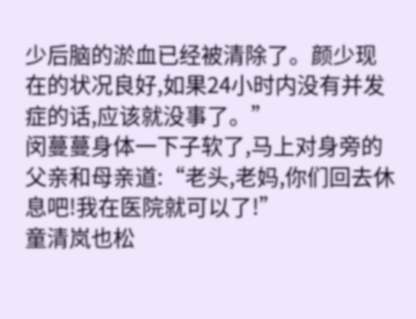少后脑的淤血已经被清除了。颜少现在的状况良好,如果24小时内没有并发症的话,应该就没事了。”
闵蔓蔓身体一下子软了,马上对身旁的父亲和母亲道:“老头,老妈,你们回去休息吧!我在医院就可以了!”
童清岚也松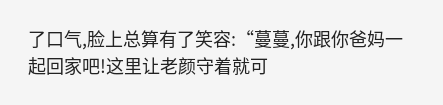了口气,脸上总算有了笑容:“蔓蔓,你跟你爸妈一起回家吧!这里让老颜守着就可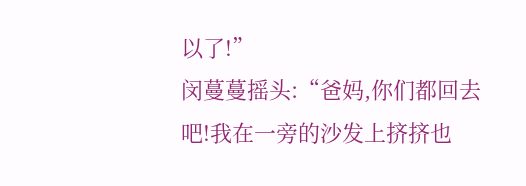以了!”
闵蔓蔓摇头:“爸妈,你们都回去吧!我在一旁的沙发上挤挤也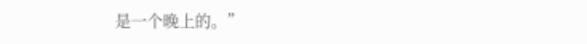是一个晚上的。”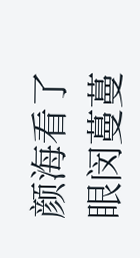颜海看了眼闵蔓蔓